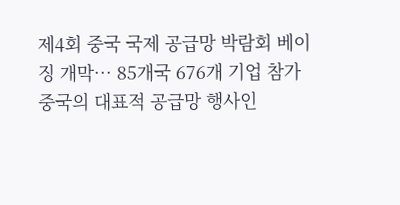제4회 중국 국제 공급망 박람회 베이징 개막… 85개국 676개 기업 참가
중국의 대표적 공급망 행사인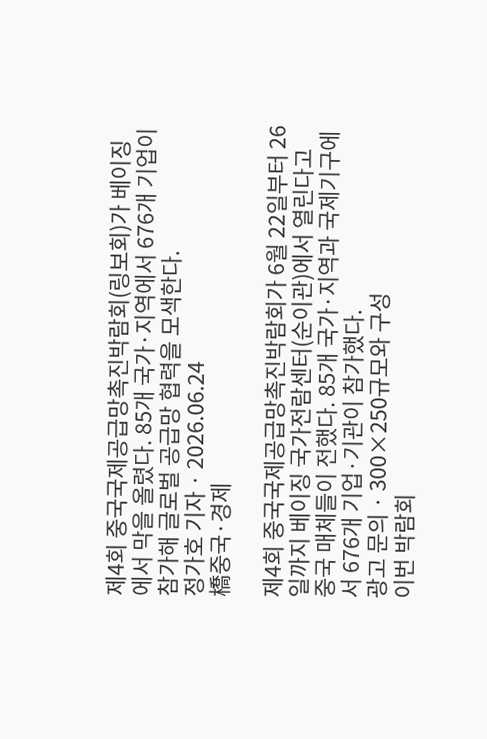제4회 중국국제공급망촉진박람회(링보회)가 베이징에서 막을 올렸다. 85개 국가·지역에서 676개 기업이 참가해 글로벌 공급망 협력을 모색한다.
정가호 기자 · 2026.06.24
橋중국·경제

제4회 중국국제공급망촉진박람회가 6월 22일부터 26일까지 베이징 국가전람센터(순이관)에서 열린다고 중국 매체들이 전했다. 85개 국가·지역과 국제기구에서 676개 기업·기관이 참가했다.
광고 문의 · 300×250규모와 구성
이번 박람회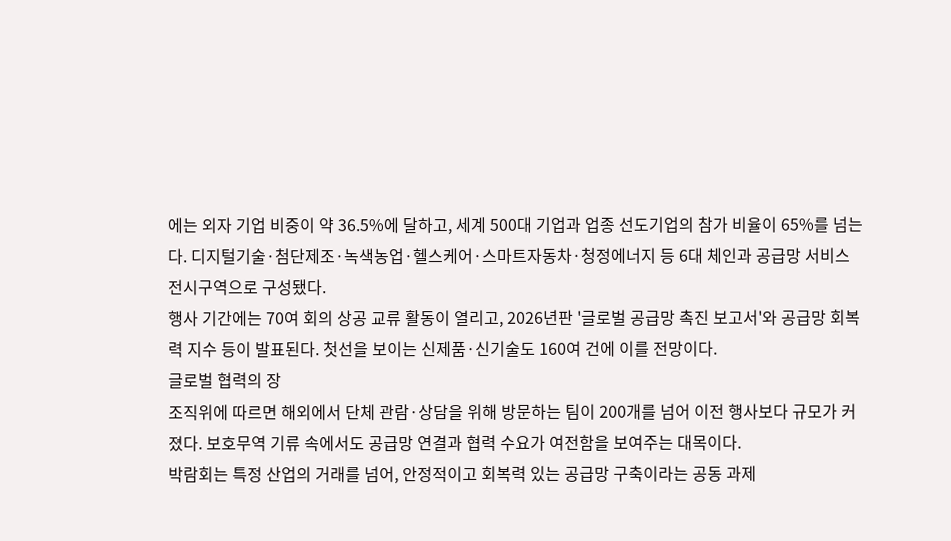에는 외자 기업 비중이 약 36.5%에 달하고, 세계 500대 기업과 업종 선도기업의 참가 비율이 65%를 넘는다. 디지털기술·첨단제조·녹색농업·헬스케어·스마트자동차·청정에너지 등 6대 체인과 공급망 서비스 전시구역으로 구성됐다.
행사 기간에는 70여 회의 상공 교류 활동이 열리고, 2026년판 '글로벌 공급망 촉진 보고서'와 공급망 회복력 지수 등이 발표된다. 첫선을 보이는 신제품·신기술도 160여 건에 이를 전망이다.
글로벌 협력의 장
조직위에 따르면 해외에서 단체 관람·상담을 위해 방문하는 팀이 200개를 넘어 이전 행사보다 규모가 커졌다. 보호무역 기류 속에서도 공급망 연결과 협력 수요가 여전함을 보여주는 대목이다.
박람회는 특정 산업의 거래를 넘어, 안정적이고 회복력 있는 공급망 구축이라는 공동 과제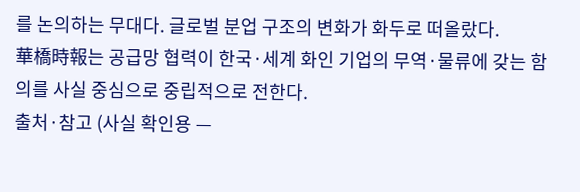를 논의하는 무대다. 글로벌 분업 구조의 변화가 화두로 떠올랐다.
華橋時報는 공급망 협력이 한국·세계 화인 기업의 무역·물류에 갖는 함의를 사실 중심으로 중립적으로 전한다.
출처·참고 (사실 확인용 —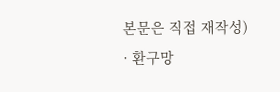본문은 직접 재작성)
· 환구망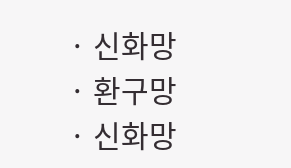· 신화망
· 환구망
· 신화망